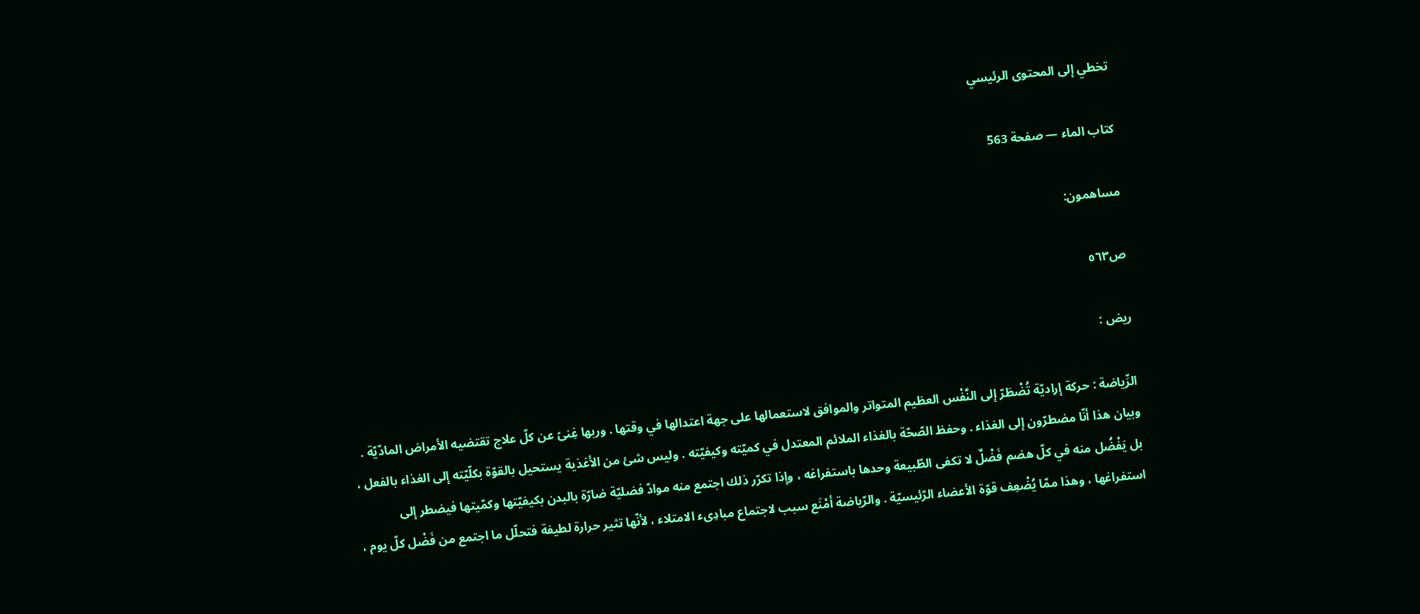تخطي إلى المحتوى الرئيسي

كتاب الماء — صفحة 563

مساهمون:

ص٥٦٣

ريض :

الرِّياضة : حركة إراديّة تُضْطَرّ إلى النَّفْس العظيم المتواتر والموافق لاستعمالها على جهة اعتدالها في وقتها . وربها غِنىً عن كلّ علاج تقتضيه الأمراض المادّيّة . وبيان هذا أنّا مضطرّون إلى الغذاء . وحفظ الصّحّة بالغذاء الملائم المعتدل في كميّته وكيفيّته . وليس شئ من الأغذية يستحيل بالقوّة بكلّيّته إلى الغذاء بالفعل ، بل يَفْضُل منه في كلّ هضم فَضْلٌ لا تكفى الطّبيعة وحدها باستفراغه ، وإذا تكرّر ذلك اجتمع منه موادّ فضليّة ضارّة بالبدن بكيفيّتها وكمّيتها فيضطر إلى استفراغها ، وهذا ممّا يُضْعِف قوّة الأعضاء الرّئيسيّة . والرّياضة أمْنَع سبب لاجتماع مبادِىء الامتلاء ، لأنّها تثير حرارة لطيفة فتحلّل ما اجتمع من فَضْل كلّ يوم ،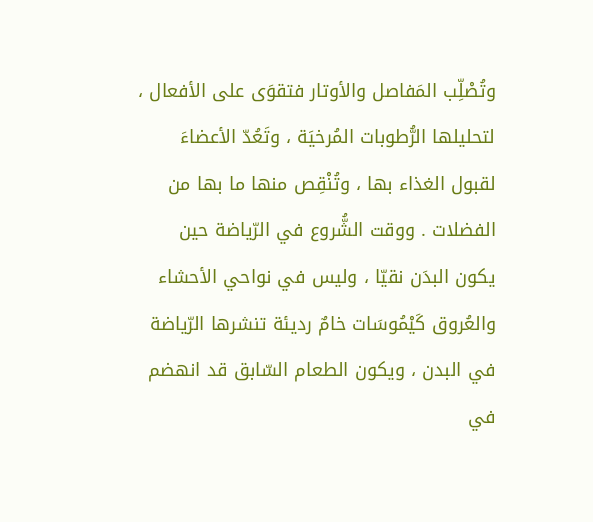وتُصْلِّب المَفاصل والأوتار فتقوَى على الأفعال ، لتحليلها الرُّطوبات المُرخيَة ، وتَعُدّ الأعضاءَ لقبول الغذاء بها ، وتُنْقِص منها ما بها من الفضلات . ووقت الشُّروع في الرّياضة حين يكون البدَن نقيّا ، وليس في نواحي الأحشاء والعُروق كَيْمُوسَات خامٌ رديئة تنشرها الرّياضة في البدن ، ويكون الطعام السّابق قد انهضم في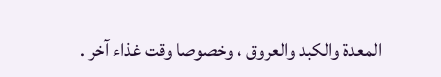المعدة والكبد والعروق ، وخصوصا وقت غذاء آخر .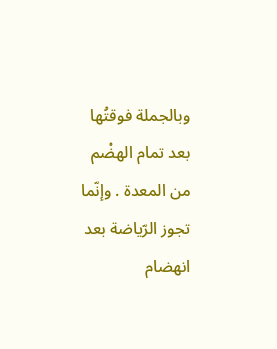وبالجملة فوقتُها بعد تمام الهضْم من المعدة . وإنّما تجوز الرّياضة بعد انهضام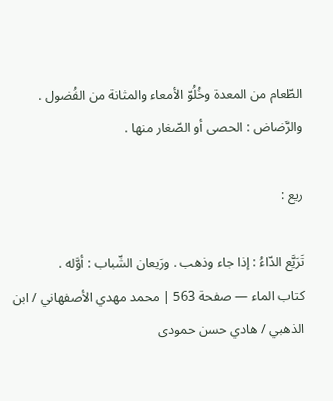الطّعام من المعدة وخُلُوّ الأمعاء والمثانة من الفُضول . والرَّضاض : الحصى أو الصّغار منها .

ريع :

تَرَيَّع الدّاءُ : إذا جاء وذهب . ورَيعان الشّباب : أوَّله .
كتاب الماء — صفحة 563 | محمد مهدي الأصفهاني / ابن الذهبي / هادي حسن حمودى